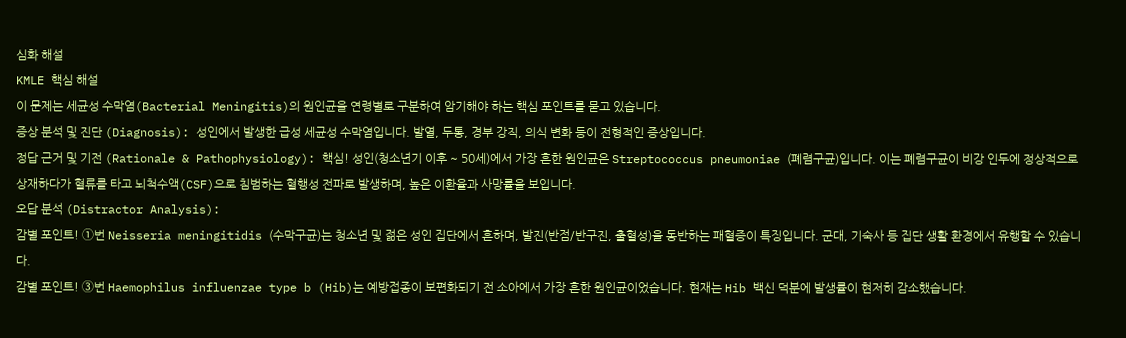심화 해설
KMLE 핵심 해설
이 문제는 세균성 수막염(Bacterial Meningitis)의 원인균을 연령별로 구분하여 암기해야 하는 핵심 포인트를 묻고 있습니다.
증상 분석 및 진단 (Diagnosis): 성인에서 발생한 급성 세균성 수막염입니다. 발열, 두통, 경부 강직, 의식 변화 등이 전형적인 증상입니다.
정답 근거 및 기전 (Rationale & Pathophysiology): 핵심! 성인(청소년기 이후 ~ 50세)에서 가장 흔한 원인균은 Streptococcus pneumoniae (폐렴구균)입니다. 이는 폐렴구균이 비강 인두에 정상적으로 상재하다가 혈류를 타고 뇌척수액(CSF)으로 침범하는 혈행성 전파로 발생하며, 높은 이환율과 사망률을 보입니다.
오답 분석 (Distractor Analysis):
감별 포인트! ①번 Neisseria meningitidis (수막구균)는 청소년 및 젊은 성인 집단에서 흔하며, 발진(반점/반구진, 출혈성)을 동반하는 패혈증이 특징입니다. 군대, 기숙사 등 집단 생활 환경에서 유행할 수 있습니다.
감별 포인트! ③번 Haemophilus influenzae type b (Hib)는 예방접종이 보편화되기 전 소아에서 가장 흔한 원인균이었습니다. 현재는 Hib 백신 덕분에 발생률이 현저히 감소했습니다.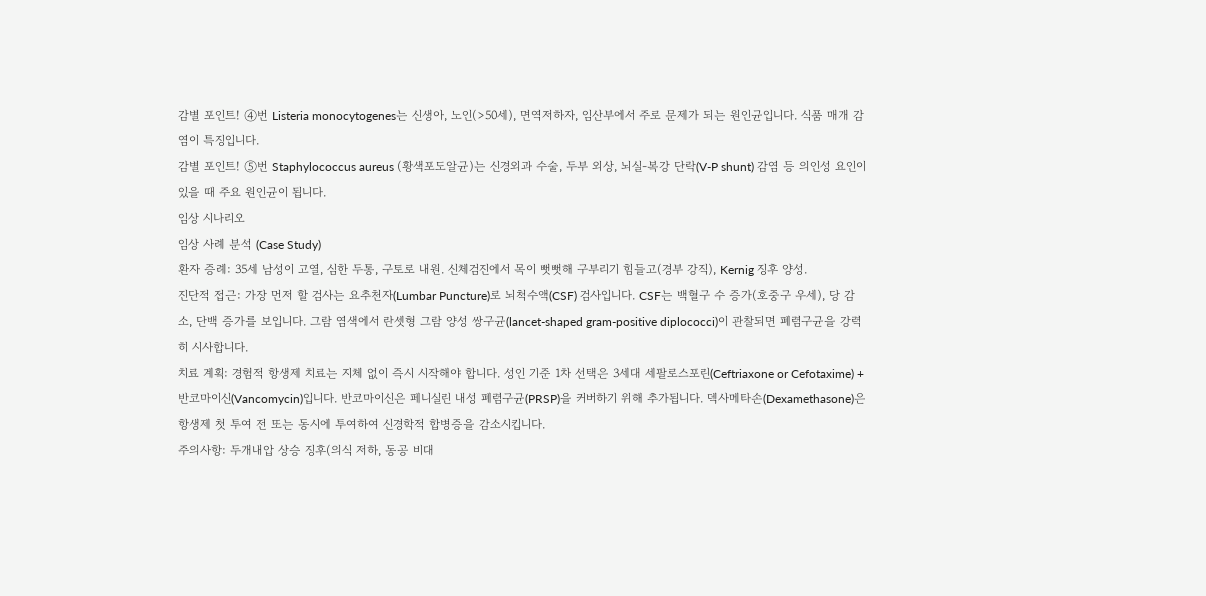감별 포인트! ④번 Listeria monocytogenes는 신생아, 노인(>50세), 면역저하자, 임산부에서 주로 문제가 되는 원인균입니다. 식품 매개 감염이 특징입니다.
감별 포인트! ⑤번 Staphylococcus aureus (황색포도알균)는 신경외과 수술, 두부 외상, 뇌실-복강 단락(V-P shunt) 감염 등 의인성 요인이 있을 때 주요 원인균이 됩니다.
임상 시나리오
임상 사례 분석 (Case Study)
환자 증례: 35세 남성이 고열, 심한 두통, 구토로 내원. 신체검진에서 목이 뻣뻣해 구부리기 힘들고(경부 강직), Kernig 징후 양성.
진단적 접근: 가장 먼저 할 검사는 요추천자(Lumbar Puncture)로 뇌척수액(CSF) 검사입니다. CSF는 백혈구 수 증가(호중구 우세), 당 감소, 단백 증가를 보입니다. 그람 염색에서 란셋형 그람 양성 쌍구균(lancet-shaped gram-positive diplococci)이 관찰되면 폐렴구균을 강력히 시사합니다.
치료 계획: 경험적 항생제 치료는 지체 없이 즉시 시작해야 합니다. 성인 기준 1차 선택은 3세대 세팔로스포린(Ceftriaxone or Cefotaxime) + 반코마이신(Vancomycin)입니다. 반코마이신은 페니실린 내성 폐렴구균(PRSP)을 커버하기 위해 추가됩니다. 덱사메타손(Dexamethasone)은 항생제 첫 투여 전 또는 동시에 투여하여 신경학적 합병증을 감소시킵니다.
주의사항: 두개내압 상승 징후(의식 저하, 동공 비대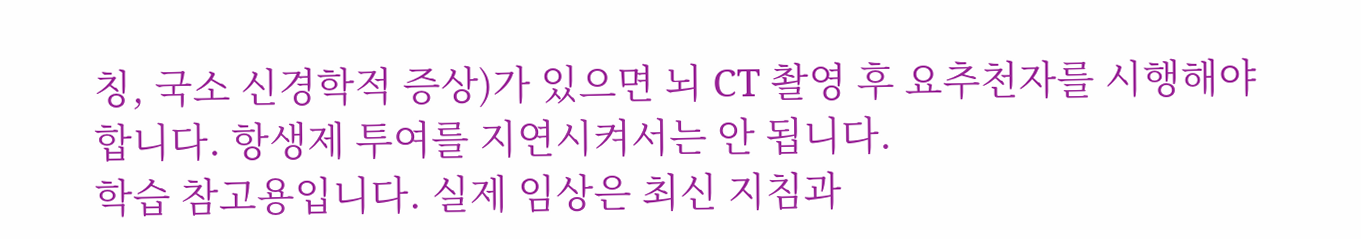칭, 국소 신경학적 증상)가 있으면 뇌 CT 촬영 후 요추천자를 시행해야 합니다. 항생제 투여를 지연시켜서는 안 됩니다.
학습 참고용입니다. 실제 임상은 최신 지침과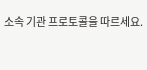소속 기관 프로토콜을 따르세요.